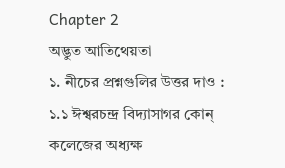Chapter 2
অদ্ভুত আতিথেয়তা
১. নীচের প্রশ্নগুলির উত্তর দাও :
১.১ ঈশ্বরচন্দ্র বিদ্যাসাগর কোন্ কলেজের অধ্যক্ষ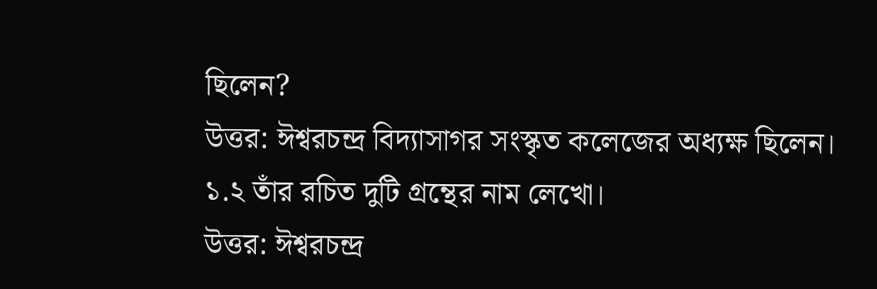ছিলেন?
উত্তর: ঈশ্বরচন্দ্র বিদ্যাসাগর সংস্কৃত কলেজের অধ্যক্ষ ছিলেন।
১.২ তাঁর রচিত দুটি গ্রন্থের নাম লেখো।
উত্তর: ঈশ্বরচন্দ্র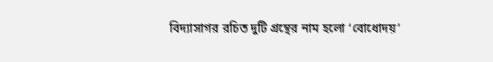বিদ্যাসাগর রচিত দুটি গ্রন্থের নাম হলো ‘বোধোদয়’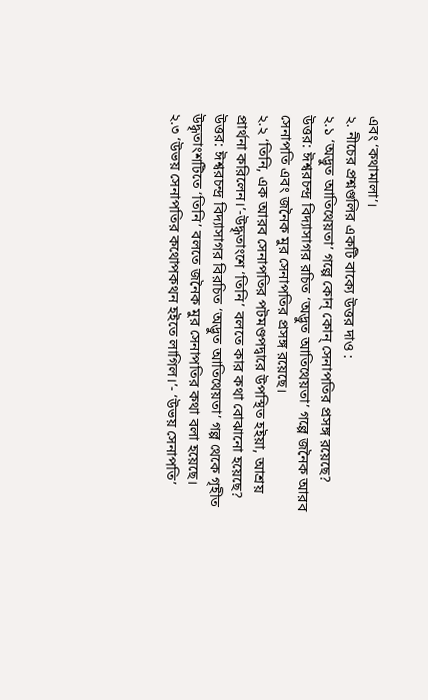এবং ‘কথামালা’।
২. নীচের প্রশ্নগুলির একটি বাক্যে উত্তর দাও :
২.১ ‘অদ্ভুত আতিথেয়তা’ গল্পে কোন্ কোন্ সেনাপতির প্রসঙ্গ রয়েছে?
উত্তর: ঈশ্বরচন্দ্র বিদ্যাসাগর রচিত ‘অদ্ভুত আতিথেয়তা’ গল্পে জনৈক আরব সেনাপতি এবং জনৈক মুর সেনাপতির প্রসঙ্গ রয়েছে।
২.২ ‘তিনি, এক আরব সেনাপতির পটমণ্ডপদ্বারে উপস্থিত হইয়া, আশ্রয় প্রার্থনা করিলেন।’-উদ্ধৃতাংশে ‘তিনি’ বলতে কার কথা বোঝানো হয়েছে?
উত্তর: ঈশ্বরচন্দ্র বিদ্যাসাগর বিরচিত ‘অদ্ভুত আতিথেয়তা’ গল্প থেকে গৃহীত উদ্ধৃতাংশটিতে ‘তিনি’ বলতে জনৈক মুর সেনাপতির কথা বলা হয়েছে।
২.৩ ‘উভয় সেনাপতির কথোপকথন হইতে লাগিল।’- ‘উভয় সেনাপতি’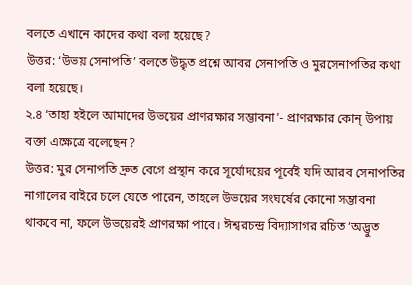বলতে এখানে কাদের কথা বলা হয়েছে?
উত্তর: ‘উভয় সেনাপতি’ বলতে উদ্ধৃত প্রশ্নে আবর সেনাপতি ও মুরসেনাপতির কথা বলা হয়েছে।
২.৪ ‘তাহা হইলে আমাদের উভয়ের প্রাণরক্ষার সম্ভাবনা’- প্রাণরক্ষার কোন্ উপায় বক্তা এক্ষেত্রে বলেছেন?
উত্তর: মুর সেনাপতি দ্রুত বেগে প্রস্থান করে সূর্যোদয়ের পূর্বেই যদি আরব সেনাপতির নাগালের বাইরে চলে যেতে পারেন, তাহলে উভয়ের সংঘর্ষের কোনো সম্ভাবনা থাকবে না, ফলে উভয়েরই প্রাণরক্ষা পাবে। ঈশ্বরচন্দ্র বিদ্যাসাগর রচিত ‘অদ্ভুত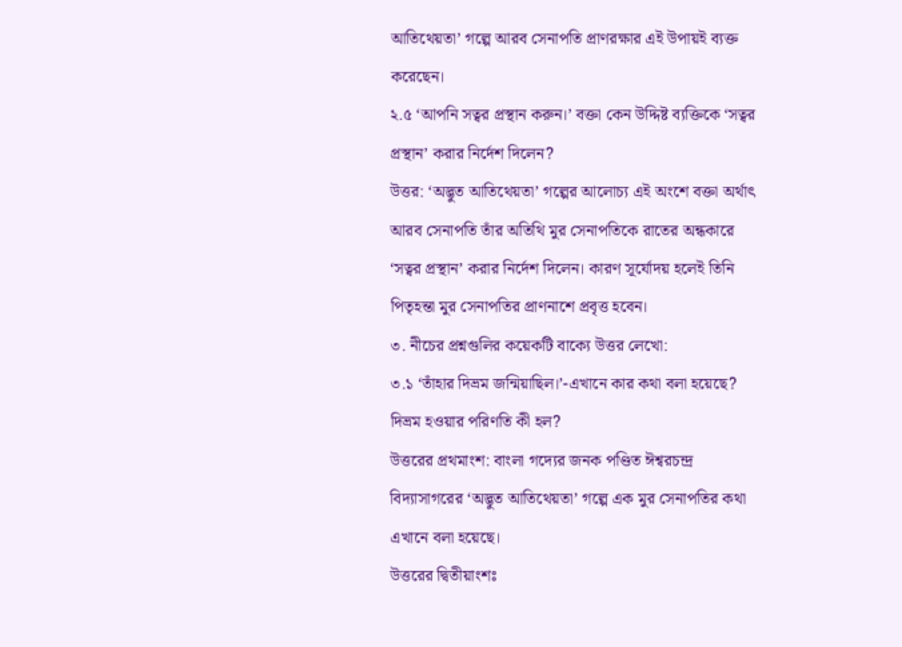আতিথেয়তা’ গল্পে আরব সেনাপতি প্রাণরক্ষার এই উপায়ই ব্যক্ত করেছেন।
২.৫ ‘আপনি সত্বর প্রস্থান করুন।’ বক্তা কেন উদ্দিষ্ট ব্যক্তিকে ‘সত্বর প্রস্থান’ করার নির্দেশ দিলেন?
উত্তর: ‘অদ্ভুত আতিথেয়তা’ গল্পের আলোচ্য এই অংশে বক্তা অর্থাৎ আরব সেনাপতি তাঁর অতিথি মুর সেনাপতিকে রাতের অন্ধকারে ‘সত্বর প্রস্থান’ করার নির্দেশ দিলেন। কারণ সূর্যোদয় হলেই তিনি পিতৃহন্তা মুর সেনাপতির প্রাণনাশে প্রবৃত্ত হবেন।
৩. নীচের প্রশ্নগুলির কয়েকটি বাক্যে উত্তর লেখো:
৩.১ ‘তাঁহার দিভ্রম জন্মিয়াছিল।’-এখানে কার কথা বলা হয়েছে? দিভ্রম হওয়ার পরিণতি কী হল?
উত্তরের প্রথমাংশ: বাংলা গদ্যের জনক পণ্ডিত ঈশ্বরচন্দ্র বিদ্যাসাগরের ‘অদ্ভুত আতিথেয়তা’ গল্পে এক মুর সেনাপতির কথা এখানে বলা হয়েছে।
উত্তরের দ্বিতীয়াংশঃ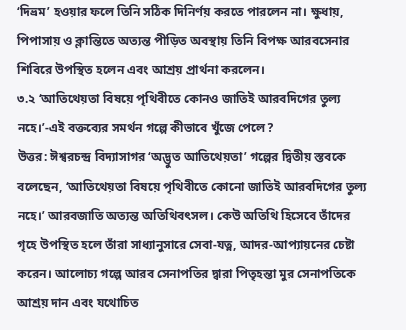‘দিভ্রম’ হওয়ার ফলে তিনি সঠিক দিনির্ণয় করতে পারলেন না। ক্ষুধায়, পিপাসায় ও ক্লান্তিতে অত্যন্ত পীড়িত অবস্থায় তিনি বিপক্ষ আরবসেনার শিবিরে উপস্থিত হলেন এবং আশ্রয় প্রার্থনা করলেন।
৩.২ ‘আতিথেয়তা বিষয়ে পৃথিবীতে কোনও জাতিই আরবদিগের তুল্য নহে।’-এই বক্তব্যের সমর্থন গল্পে কীভাবে খুঁজে পেলে?
উত্তর: ঈশ্বরচন্দ্র বিদ্যাসাগর ‘অদ্ভুত আতিথেয়তা’ গল্পের দ্বিতীয় স্তবকে বলেছেন, ‘আতিথেয়তা বিষয়ে পৃথিবীতে কোনো জাতিই আরবদিগের তুল্য নহে।’ আরবজাতি অত্যন্ত অতিথিবৎসল। কেউ অতিথি হিসেবে তাঁদের গৃহে উপস্থিত হলে তাঁরা সাধ্যানুসারে সেবা-যত্ন, আদর-আপ্যায়নের চেষ্টা করেন। আলোচ্য গল্পে আরব সেনাপতির দ্বারা পিতৃহন্তা মুর সেনাপতিকে আশ্রয় দান এবং যথোচিত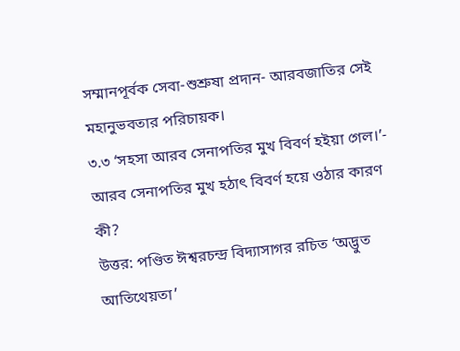সম্মানপূর্বক সেবা-শুশ্রুষা প্রদান- আরবজাতির সেই মহানুভবতার পরিচায়ক।
৩.৩ ‘সহসা আরব সেনাপতির মুখ বিবর্ণ হইয়া গেল।’- আরব সেনাপতির মুখ হঠাৎ বিবর্ণ হয়ে ওঠার কারণ কী?
উত্তর: পণ্ডিত ঈশ্বরচন্দ্র বিদ্যাসাগর রচিত ‘অদ্ভুত আতিথেয়তা’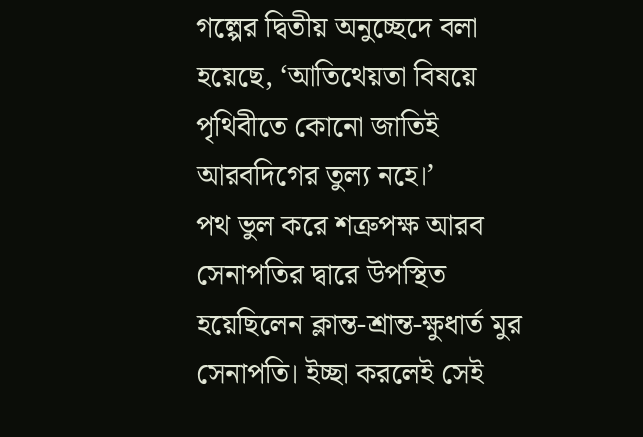গল্পের দ্বিতীয় অনুচ্ছেদে বলা হয়েছে, ‘আতিথেয়তা বিষয়ে পৃথিবীতে কোনো জাতিই আরবদিগের তুল্য নহে।’
পথ ভুল করে শত্রুপক্ষ আরব সেনাপতির দ্বারে উপস্থিত হয়েছিলেন ক্লান্ত-শ্রান্ত-ক্ষুধার্ত মুর সেনাপতি। ইচ্ছা করলেই সেই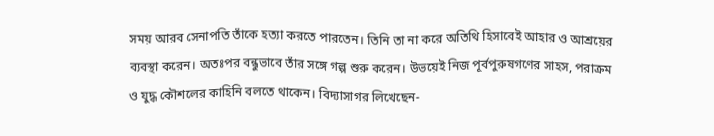সময় আরব সেনাপতি তাঁকে হত্যা করতে পারতেন। তিনি তা না করে অতিথি হিসাবেই আহার ও আশ্রয়ের ব্যবস্থা করেন। অতঃপর বন্ধুভাবে তাঁর সঙ্গে গল্প শুরু করেন। উভয়েই নিজ পূর্বপুরুষগণের সাহস, পরাক্রম ও যুদ্ধ কৌশলের কাহিনি বলতে থাকেন। বিদ্যাসাগর লিখেছেন-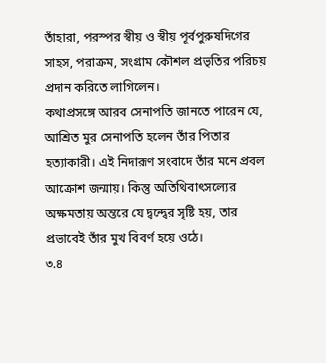তাঁহারা, পরস্পর স্বীয় ও স্বীয় পূর্বপুরুষদিগের সাহস, পরাক্রম, সংগ্রাম কৌশল প্রভৃতির পরিচয় প্রদান করিতে লাগিলেন।
কথাপ্রসঙ্গে আরব সেনাপতি জানতে পারেন যে, আশ্রিত মুর সেনাপতি হলেন তাঁর পিতার হত্যাকারী। এই নিদারূণ সংবাদে তাঁর মনে প্রবল আক্রোশ জন্মায়। কিন্তু অতিথিবাৎসল্যের অক্ষমতায় অন্তরে যে দ্বন্দ্বের সৃষ্টি হয়, তার প্রভাবেই তাঁর মুখ বিবর্ণ হয়ে ওঠে।
৩.৪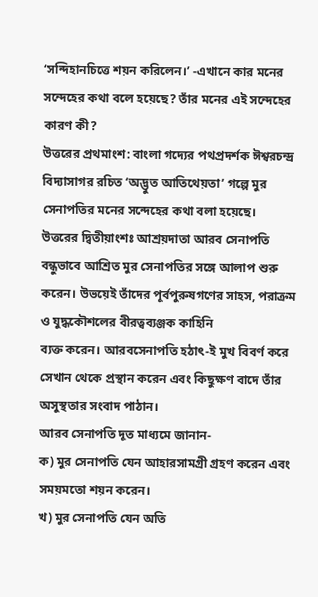‘সন্দিহানচিত্তে শয়ন করিলেন।’ -এখানে কার মনের সন্দেহের কথা বলে হয়েছে? তাঁর মনের এই সন্দেহের কারণ কী?
উত্তরের প্রথমাংশ: বাংলা গদ্যের পথপ্রদর্শক ঈশ্বরচন্দ্র বিদ্যাসাগর রচিত ‘অদ্ভুত আতিথেয়তা’ গল্পে মুর সেনাপতির মনের সন্দেহের কথা বলা হয়েছে।
উত্তরের দ্বিতীয়াংশঃ আশ্রয়দাতা আরব সেনাপতি বন্ধুভাবে আশ্রিত মুর সেনাপতির সঙ্গে আলাপ শুরু করেন। উভয়েই তাঁদের পূর্বপুরুষগণের সাহস, পরাক্রম ও যুদ্ধকৌশলের বীরত্বব্যঞ্জক কাহিনি
ব্যক্ত করেন। আরবসেনাপতি হঠাৎ-ই মুখ বিবর্ণ করে সেখান থেকে প্রস্থান করেন এবং কিছুক্ষণ বাদে তাঁর অসুস্থতার সংবাদ পাঠান।
আরব সেনাপতি দূত মাধ্যমে জানান-
ক) মুর সেনাপতি যেন আহারসামগ্রী গ্রহণ করেন এবং সময়মতো শয়ন করেন।
খ) মুর সেনাপতি যেন অতি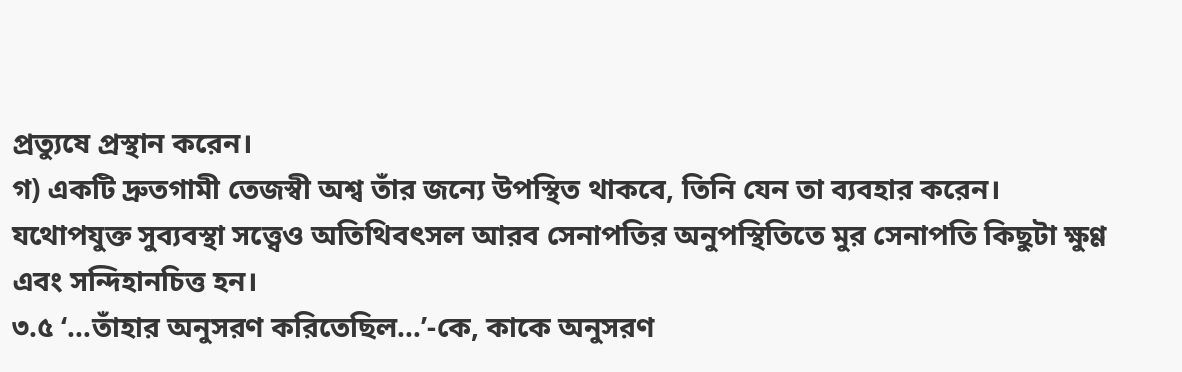প্রত্যুষে প্রস্থান করেন।
গ) একটি দ্রুতগামী তেজস্বী অশ্ব তাঁর জন্যে উপস্থিত থাকবে, তিনি যেন তা ব্যবহার করেন।
যথোপযুক্ত সুব্যবস্থা সত্ত্বেও অতিথিবৎসল আরব সেনাপতির অনুপস্থিতিতে মুর সেনাপতি কিছুটা ক্ষুণ্ণ এবং সন্দিহানচিত্ত হন।
৩.৫ ‘…তাঁহার অনুসরণ করিতেছিল…’-কে, কাকে অনুসরণ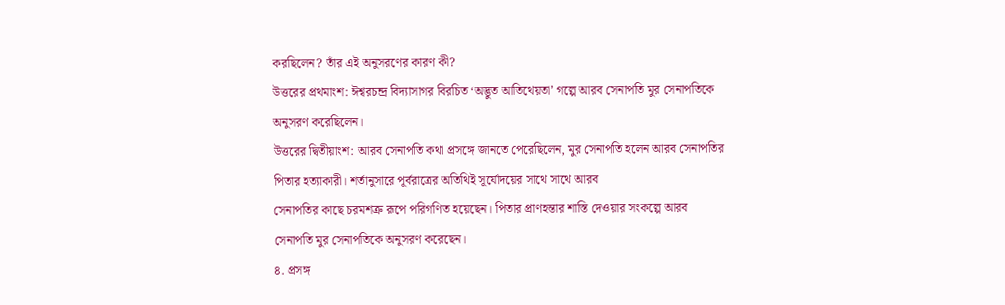করছিলেন? তাঁর এই অনুসরণের কারণ কী?
উত্তরের প্রথমাংশ: ঈশ্বরচন্দ্র বিদ্যাসাগর বিরচিত ‘অদ্ভুত আতিথেয়তা’ গল্পে আরব সেনাপতি মুর সেনাপতিকে অনুসরণ করেছিলেন।
উত্তরের দ্বিতীয়াংশ: আরব সেনাপতি কথা প্রসঙ্গে জানতে পেরেছিলেন, মুর সেনাপতি হলেন আরব সেনাপতির পিতার হত্যাকারী। শর্তানুসারে পূর্বরাত্রের অতিথিই সূর্যোদয়ের সাথে সাথে আরব
সেনাপতির কাছে চরমশত্রু রূপে পরিগণিত হয়েছেন। পিতার প্রাণহন্তার শাস্তি দেওয়ার সংকল্পে আরব সেনাপতি মুর সেনাপতিকে অনুসরণ করেছেন।
৪. প্রসঙ্গ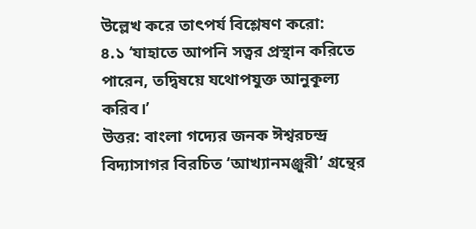উল্লেখ করে তাৎপর্য বিশ্লেষণ করো:
৪.১ ‘যাহাতে আপনি সত্বর প্রস্থান করিতে পারেন, তদ্বিষয়ে যথোপযুক্ত আনুকূল্য করিব।’
উত্তর: বাংলা গদ্যের জনক ঈশ্বরচন্দ্র বিদ্যাসাগর বিরচিত ‘আখ্যানমঞ্জুরী’ গ্রন্থের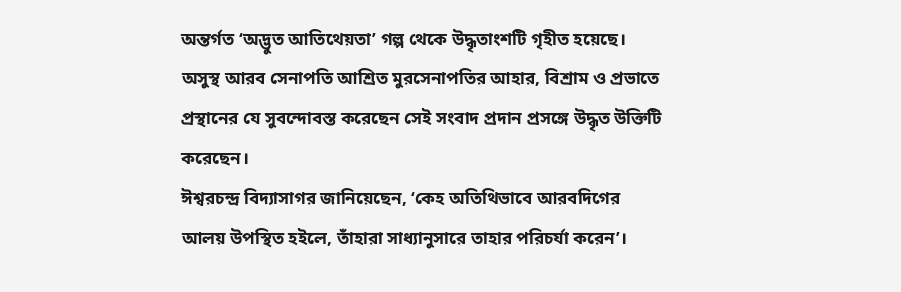অন্তর্গত ‘অদ্ভুত আতিথেয়তা’ গল্প থেকে উদ্ধৃতাংশটি গৃহীত হয়েছে।
অসুস্থ আরব সেনাপতি আশ্রিত মুরসেনাপতির আহার, বিশ্রাম ও প্রভাতে প্রস্থানের যে সুবন্দোবস্ত করেছেন সেই সংবাদ প্রদান প্রসঙ্গে উদ্ধৃত উক্তিটি করেছেন।
ঈশ্বরচন্দ্র বিদ্যাসাগর জানিয়েছেন, ‘কেহ অতিথিভাবে আরবদিগের আলয় উপস্থিত হইলে, তাঁহারা সাধ্যানুসারে তাহার পরিচর্যা করেন’।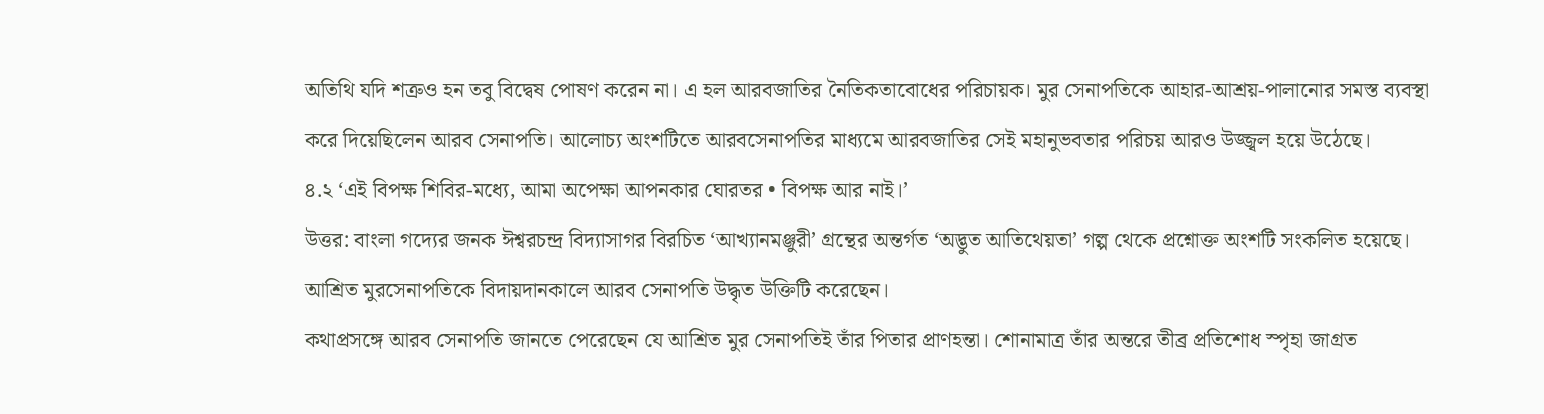অতিথি যদি শত্রুও হন তবু বিদ্বেষ পোষণ করেন না। এ হল আরবজাতির নৈতিকতাবোধের পরিচায়ক। মুর সেনাপতিকে আহার-আশ্রয়-পালানোর সমস্ত ব্যবস্থা করে দিয়েছিলেন আরব সেনাপতি। আলোচ্য অংশটিতে আরবসেনাপতির মাধ্যমে আরবজাতির সেই মহানুভবতার পরিচয় আরও উজ্জ্বল হয়ে উঠেছে।
৪.২ ‘এই বিপক্ষ শিবির-মধ্যে, আমা অপেক্ষা আপনকার ঘোরতর • বিপক্ষ আর নাই।’
উত্তর: বাংলা গদ্যের জনক ঈশ্বরচন্দ্র বিদ্যাসাগর বিরচিত ‘আখ্যানমঞ্জুরী’ গ্রন্থের অন্তর্গত ‘অদ্ভুত আতিথেয়তা’ গল্প থেকে প্রশ্নোক্ত অংশটি সংকলিত হয়েছে।
আশ্রিত মুরসেনাপতিকে বিদায়দানকালে আরব সেনাপতি উদ্ধৃত উক্তিটি করেছেন।
কথাপ্রসঙ্গে আরব সেনাপতি জানতে পেরেছেন যে আশ্রিত মুর সেনাপতিই তাঁর পিতার প্রাণহন্তা। শোনামাত্র তাঁর অন্তরে তীব্র প্রতিশোধ স্পৃহা জাগ্রত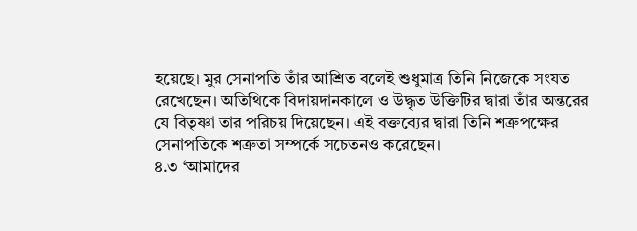হয়েছে। মুর সেনাপতি তাঁর আশ্রিত বলেই শুধুমাত্র তিনি নিজেকে সংযত রেখেছেন। অতিথিকে বিদায়দানকালে ও উদ্ধৃত উক্তিটির দ্বারা তাঁর অন্তরের যে বিতৃষ্ণা তার পরিচয় দিয়েছেন। এই বক্তব্যের দ্বারা তিনি শত্রুপক্ষের সেনাপতিকে শত্রুতা সম্পর্কে সচেতনও করেছেন।
৪.৩ ‘আমাদের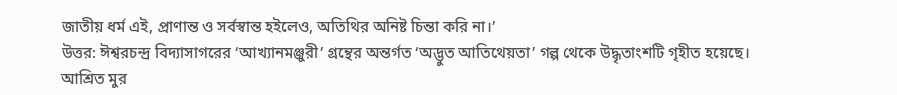জাতীয় ধর্ম এই, প্রাণান্ত ও সর্বস্বান্ত হইলেও, অতিথির অনিষ্ট চিন্তা করি না।’
উত্তর: ঈশ্বরচন্দ্র বিদ্যাসাগরের ‘আখ্যানমঞ্জুরী’ গ্রন্থের অন্তর্গত ‘অদ্ভুত আতিথেয়তা’ গল্প থেকে উদ্ধৃতাংশটি গৃহীত হয়েছে।
আশ্রিত মুর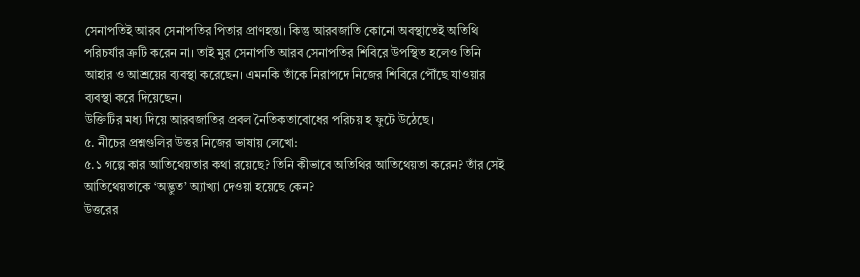সেনাপতিই আরব সেনাপতির পিতার প্রাণহন্তা। কিন্তু আরবজাতি কোনো অবস্থাতেই অতিথি পরিচর্যার ত্রুটি করেন না। তাই মুর সেনাপতি আরব সেনাপতির শিবিরে উপস্থিত হলেও তিনি আহার ও আশ্রয়ের ব্যবস্থা করেছেন। এমনকি তাঁকে নিরাপদে নিজের শিবিরে পৌঁছে যাওয়ার ব্যবস্থা করে দিয়েছেন।
উক্তিটির মধ্য দিয়ে আরবজাতির প্রবল নৈতিকতাবোধের পরিচয় হ ফুটে উঠেছে।
৫. নীচের প্রশ্নগুলির উত্তর নিজের ভাষায় লেখো:
৫.১ গল্পে কার আতিথেয়তার কথা রয়েছে? তিনি কীভাবে অতিথির আতিথেয়তা করেন? তাঁর সেই আতিথেয়তাকে ‘অদ্ভুত’ অ্যাখ্যা দেওয়া হয়েছে কেন?
উত্তরের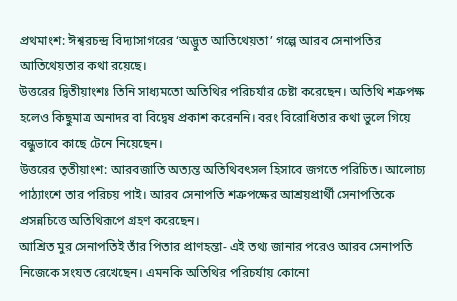প্রথমাংশ: ঈশ্বরচন্দ্র বিদ্যাসাগরের ‘অদ্ভুত আতিথেয়তা’ গল্পে আরব সেনাপতির আতিথেয়তার কথা রয়েছে।
উত্তরের দ্বিতীয়াংশঃ তিনি সাধ্যমতো অতিথির পরিচর্যার চেষ্টা করেছেন। অতিথি শত্রুপক্ষ হলেও কিছুমাত্র অনাদর বা বিদ্বেষ প্রকাশ করেননি। বরং বিরোধিতার কথা ভুলে গিয়ে বন্ধুভাবে কাছে টেনে নিয়েছেন।
উত্তরের তৃতীয়াংশ: আরবজাতি অত্যন্ত অতিথিবৎসল হিসাবে জগতে পরিচিত। আলোচ্য পাঠ্যাংশে তার পরিচয় পাই। আরব সেনাপতি শত্রুপক্ষের আশ্রয়প্রার্থী সেনাপতিকে প্রসন্নচিত্তে অতিথিরূপে গ্রহণ করেছেন।
আশ্রিত মুর সেনাপতিই তাঁর পিতার প্রাণহন্তা- এই তথ্য জানার পরেও আরব সেনাপতি নিজেকে সংযত রেখেছেন। এমনকি অতিথির পরিচর্যায় কোনো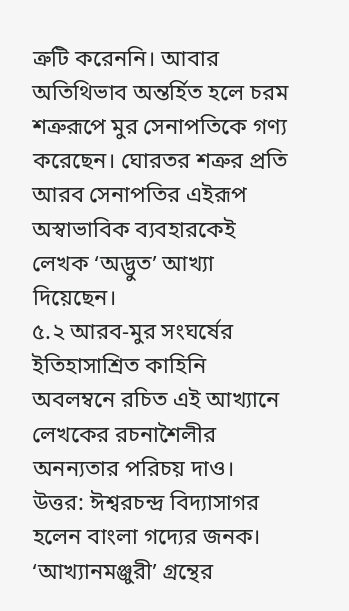ত্রুটি করেননি। আবার অতিথিভাব অন্তর্হিত হলে চরম শত্রুরূপে মুর সেনাপতিকে গণ্য করেছেন। ঘোরতর শত্রুর প্রতি আরব সেনাপতির এইরূপ অস্বাভাবিক ব্যবহারকেই লেখক ‘অদ্ভুত’ আখ্যা দিয়েছেন।
৫.২ আরব-মুর সংঘর্ষের ইতিহাসাশ্রিত কাহিনি অবলম্বনে রচিত এই আখ্যানে লেখকের রচনাশৈলীর অনন্যতার পরিচয় দাও।
উত্তর: ঈশ্বরচন্দ্র বিদ্যাসাগর হলেন বাংলা গদ্যের জনক। ‘আখ্যানমঞ্জুরী’ গ্রন্থের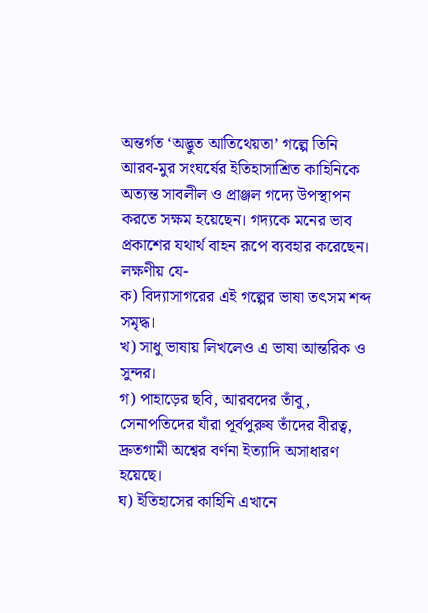অন্তর্গত ‘অদ্ভুত আতিথেয়তা’ গল্পে তিনি আরব-মুর সংঘর্ষের ইতিহাসাশ্রিত কাহিনিকে অত্যন্ত সাবলীল ও প্রাঞ্জল গদ্যে উপস্থাপন করতে সক্ষম হয়েছেন। গদ্যকে মনের ভাব প্রকাশের যথার্থ বাহন রূপে ব্যবহার করেছেন। লক্ষণীয় যে-
ক) বিদ্যাসাগরের এই গল্পের ভাষা তৎসম শব্দ সমৃদ্ধ।
খ) সাধু ভাষায় লিখলেও এ ভাষা আন্তরিক ও সুন্দর।
গ) পাহাড়ের ছবি, আরবদের তাঁবু, সেনাপতিদের যাঁরা পূর্বপুরুষ তাঁদের বীরত্ব, দ্রুতগামী অশ্বের বর্ণনা ইত্যাদি অসাধারণ হয়েছে।
ঘ) ইতিহাসের কাহিনি এখানে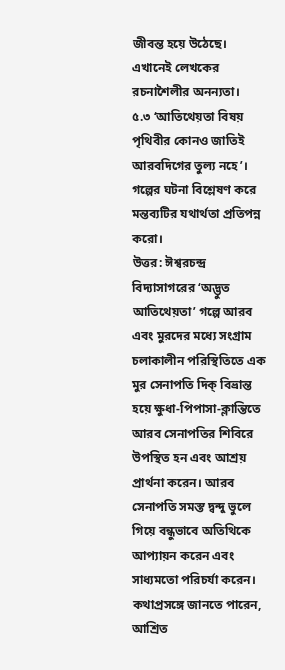জীবন্ত হয়ে উঠেছে। এখানেই লেখকের রচনাশৈলীর অনন্যতা।
৫.৩ ‘আতিথেয়তা বিষয় পৃথিবীর কোনও জাতিই আরবদিগের তুল্য নহে’। গল্পের ঘটনা বিশ্লেষণ করে মন্তব্যটির যথার্থতা প্রতিপন্ন করো।
উত্তর: ঈশ্বরচন্দ্র বিদ্যাসাগরের ‘অদ্ভুত আতিথেয়তা’ গল্পে আরব এবং মুরদের মধ্যে সংগ্রাম চলাকালীন পরিস্থিতিতে এক মুর সেনাপতি দিক্ বিভ্রান্ত হয়ে ক্ষুধা-পিপাসা-ক্লান্তিতে আরব সেনাপতির শিবিরে উপস্থিত হন এবং আশ্রয় প্রার্থনা করেন। আরব সেনাপতি সমস্ত দ্বন্দু ভুলে গিয়ে বন্ধুভাবে অতিথিকে আপ্যায়ন করেন এবং সাধ্যমতো পরিচর্যা করেন।
কথাপ্রসঙ্গে জানতে পারেন, আশ্রিত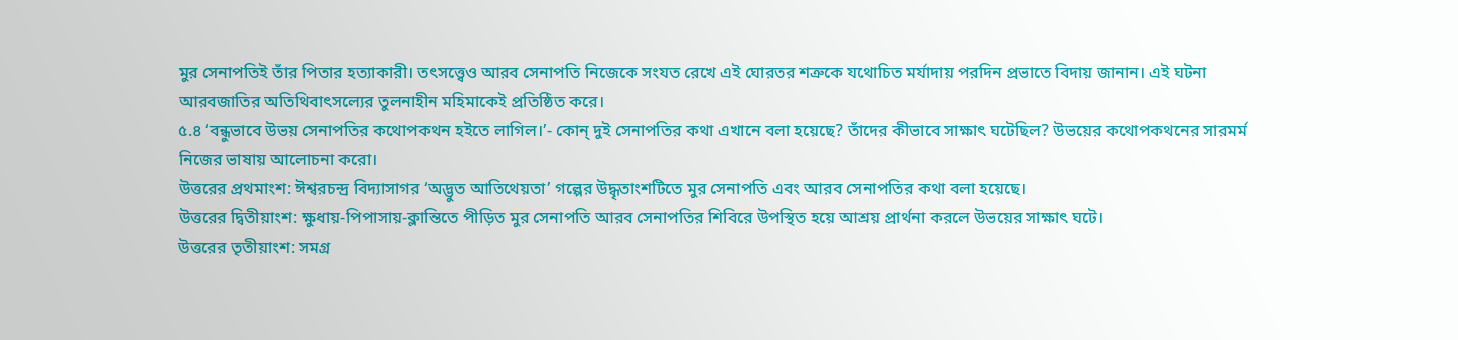মুর সেনাপতিই তাঁর পিতার হত্যাকারী। তৎসত্ত্বেও আরব সেনাপতি নিজেকে সংযত রেখে এই ঘোরতর শত্রুকে যথোচিত মর্যাদায় পরদিন প্রভাতে বিদায় জানান। এই ঘটনা আরবজাতির অতিথিবাৎসল্যের তুলনাহীন মহিমাকেই প্রতিষ্ঠিত করে।
৫.৪ ‘বন্ধুভাবে উভয় সেনাপতির কথোপকথন হইতে লাগিল।’- কোন্ দুই সেনাপতির কথা এখানে বলা হয়েছে? তাঁদের কীভাবে সাক্ষাৎ ঘটেছিল? উভয়ের কথোপকথনের সারমর্ম নিজের ভাষায় আলোচনা করো।
উত্তরের প্রথমাংশ: ঈশ্বরচন্দ্র বিদ্যাসাগর ‘অদ্ভুত আতিথেয়তা’ গল্পের উদ্ধৃতাংশটিতে মুর সেনাপতি এবং আরব সেনাপতির কথা বলা হয়েছে।
উত্তরের দ্বিতীয়াংশ: ক্ষুধায়-পিপাসায়-ক্লান্তিতে পীড়িত মুর সেনাপতি আরব সেনাপতির শিবিরে উপস্থিত হয়ে আশ্রয় প্রার্থনা করলে উভয়ের সাক্ষাৎ ঘটে।
উত্তরের তৃতীয়াংশ: সমগ্র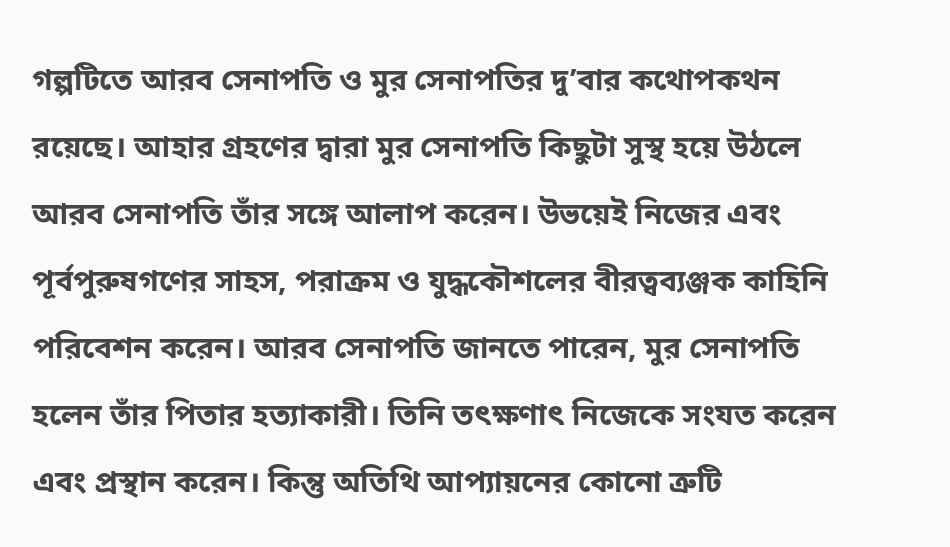গল্পটিতে আরব সেনাপতি ও মুর সেনাপতির দু’বার কথোপকথন রয়েছে। আহার গ্রহণের দ্বারা মুর সেনাপতি কিছুটা সুস্থ হয়ে উঠলে আরব সেনাপতি তাঁর সঙ্গে আলাপ করেন। উভয়েই নিজের এবং পূর্বপুরুষগণের সাহস, পরাক্রম ও যুদ্ধকৌশলের বীরত্বব্যঞ্জক কাহিনি পরিবেশন করেন। আরব সেনাপতি জানতে পারেন, মুর সেনাপতি হলেন তাঁর পিতার হত্যাকারী। তিনি তৎক্ষণাৎ নিজেকে সংযত করেন এবং প্রস্থান করেন। কিন্তু অতিথি আপ্যায়নের কোনো ত্রুটি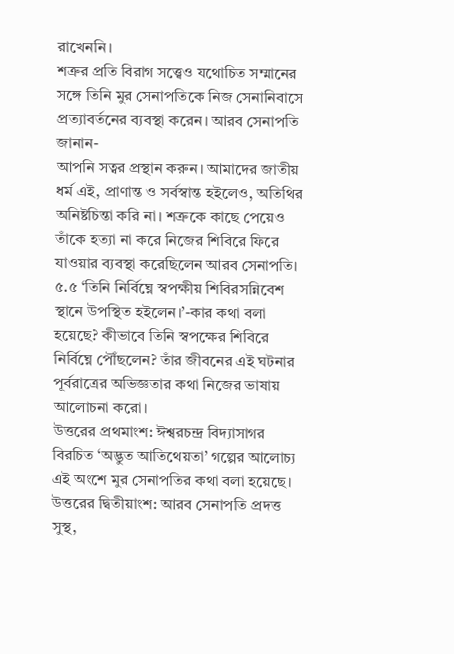রাখেননি।
শত্রুর প্রতি বিরাগ সত্ত্বেও যথোচিত সম্মানের সঙ্গে তিনি মুর সেনাপতিকে নিজ সেনানিবাসে প্রত্যাবর্তনের ব্যবস্থা করেন। আরব সেনাপতি জানান-
আপনি সত্বর প্রস্থান করুন। আমাদের জাতীয় ধর্ম এই, প্রাণান্ত ও সর্বস্বান্ত হইলেও, অতিথির অনিষ্টচিন্তা করি না। শত্রুকে কাছে পেয়েও তাঁকে হত্যা না করে নিজের শিবিরে ফিরে যাওয়ার ব্যবস্থা করেছিলেন আরব সেনাপতি।
৫.৫ ‘তিনি নির্বিঘ্নে স্বপক্ষীয় শিবিরসন্নিবেশ স্থানে উপস্থিত হইলেন।’-কার কথা বলা হয়েছে? কীভাবে তিনি স্বপক্ষের শিবিরে নির্বিঘ্নে পৌঁছলেন? তাঁর জীবনের এই ঘটনার পূর্বরাত্রের অভিজ্ঞতার কথা নিজের ভাষায় আলোচনা করো।
উত্তরের প্রথমাংশ: ঈশ্বরচন্দ্র বিদ্যাসাগর বিরচিত ‘অদ্ভুত আতিথেয়তা’ গল্পের আলোচ্য এই অংশে মুর সেনাপতির কথা বলা হয়েছে।
উত্তরের দ্বিতীয়াংশ: আরব সেনাপতি প্রদত্ত সুস্থ,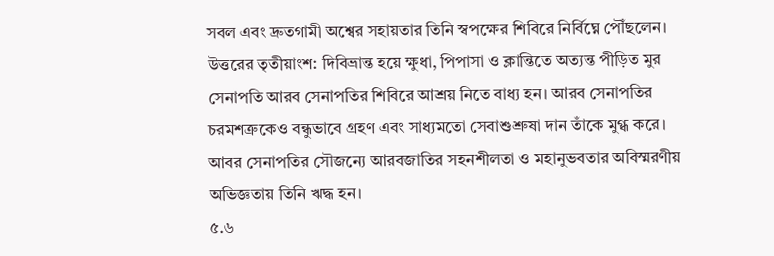সবল এবং দ্রুতগামী অশ্বের সহায়তার তিনি স্বপক্ষের শিবিরে নির্বিঘ্নে পৌঁছলেন।
উত্তরের তৃতীয়াংশ: দিবিভ্রান্ত হয়ে ক্ষুধা, পিপাসা ও ক্লান্তিতে অত্যন্ত পীড়িত মুর সেনাপতি আরব সেনাপতির শিবিরে আশ্রয় নিতে বাধ্য হন। আরব সেনাপতির চরমশত্রুকেও বন্ধুভাবে গ্রহণ এবং সাধ্যমতো সেবাশুশ্রুষা দান তাঁকে মুগ্ধ করে।
আবর সেনাপতির সৌজন্যে আরবজাতির সহনশীলতা ও মহানুভবতার অবিস্মরণীয় অভিজ্ঞতায় তিনি ঋদ্ধ হন।
৫.৬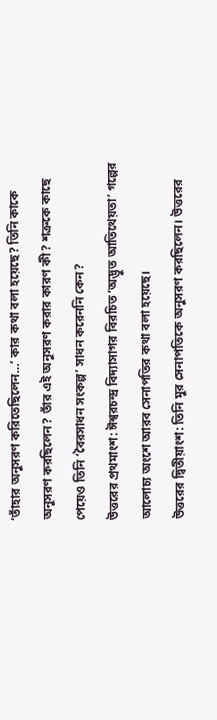‘তাঁহার অনুসরণ করিতেছিলেন…’ কার কথা বলা হয়েছে? তিনি কাকে অনুসরণ করছিলেন? তাঁর এই অনুসরণ করার কারণ কী? শত্রুকে কাছে পেয়েও তিনি ‘বৈরসাধন সংকল্প’ সাধন করেননি কেন?
উত্তরের প্রথমাংশ: ঈশ্বরচন্দ্র বিদ্যাসাগর বিরচিত ‘অদ্ভুত আতিথেয়তা’ গল্পের আলোচ্য অংশে আরব সেনাপতির কথা বলা হয়েছে।
উত্তরের দ্বিতীয়াংশ: তিনি মুর সেনাপতিকে অনুসরণ করছিলেন। উত্তরের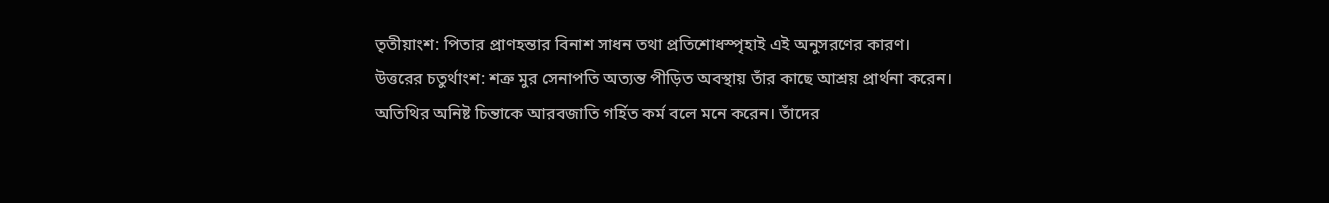তৃতীয়াংশ: পিতার প্রাণহন্তার বিনাশ সাধন তথা প্রতিশোধস্পৃহাই এই অনুসরণের কারণ।
উত্তরের চতুর্থাংশ: শত্রু মুর সেনাপতি অত্যন্ত পীড়িত অবস্থায় তাঁর কাছে আশ্রয় প্রার্থনা করেন। অতিথির অনিষ্ট চিন্তাকে আরবজাতি গর্হিত কর্ম বলে মনে করেন। তাঁদের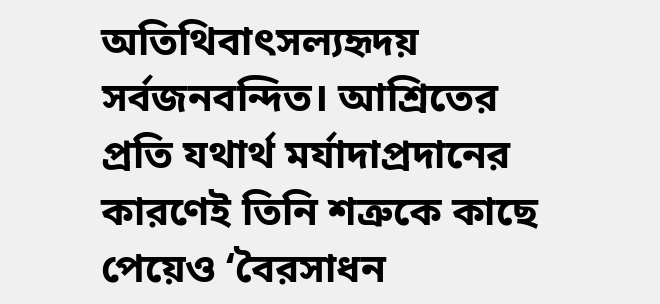অতিথিবাৎসল্যহৃদয় সর্বজনবন্দিত। আশ্রিতের প্রতি যথার্থ মর্যাদাপ্রদানের কারণেই তিনি শত্রুকে কাছে পেয়েও ‘বৈরসাধন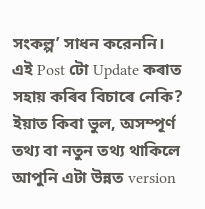সংকল্প’ সাধন করেননি।
এই Post টো Update কৰাত সহায় কৰিব বিচাৰে নেকি?
ইয়াত কিবা ভুল, অসম্পূৰ্ণ তথ্য বা নতুন তথ্য থাকিলে আপুনি এটা উন্নত version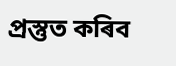প্ৰস্তুত কৰিব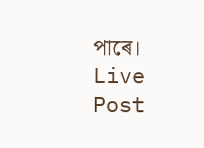পাৰে। Live Post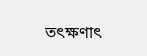তৎক্ষণাৎ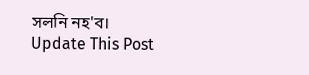সলনি নহ'ব।
Update This Post